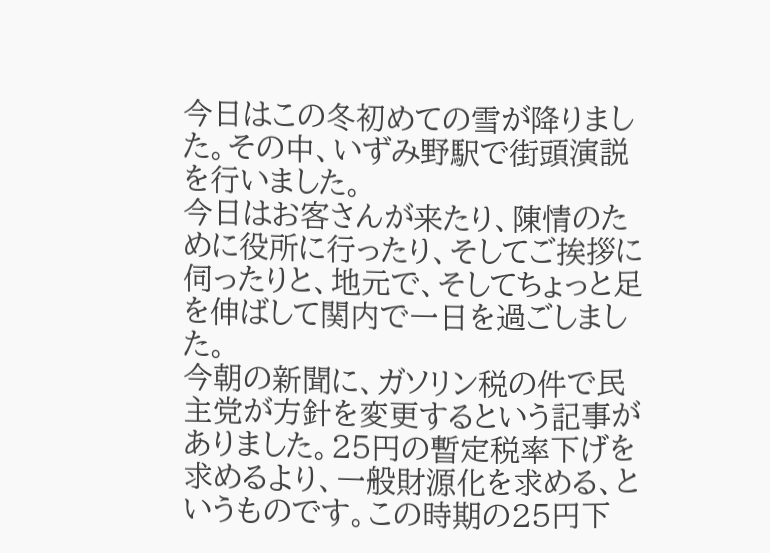今日はこの冬初めての雪が降りました。その中、いずみ野駅で街頭演説を行いました。
今日はお客さんが来たり、陳情のために役所に行ったり、そしてご挨拶に伺ったりと、地元で、そしてちょっと足を伸ばして関内で一日を過ごしました。
今朝の新聞に、ガソリン税の件で民主党が方針を変更するという記事がありました。25円の暫定税率下げを求めるより、一般財源化を求める、というものです。この時期の25円下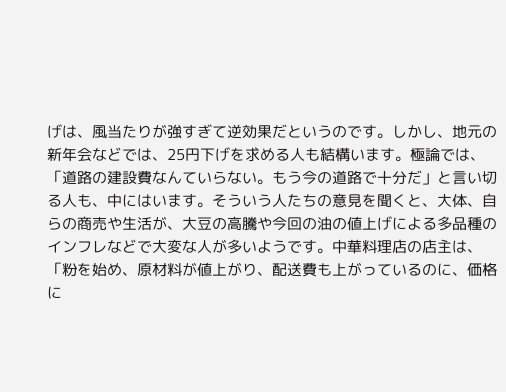げは、風当たりが強すぎて逆効果だというのです。しかし、地元の新年会などでは、25円下げを求める人も結構います。極論では、「道路の建設費なんていらない。もう今の道路で十分だ」と言い切る人も、中にはいます。そういう人たちの意見を聞くと、大体、自らの商売や生活が、大豆の高騰や今回の油の値上げによる多品種のインフレなどで大変な人が多いようです。中華料理店の店主は、「粉を始め、原材料が値上がり、配送費も上がっているのに、価格に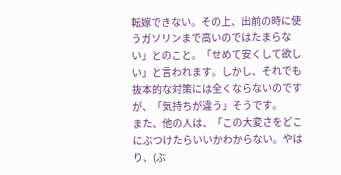転嫁できない。その上、出前の時に使うガソリンまで高いのではたまらない」とのこと。「せめて安くして欲しい」と言われます。しかし、それでも抜本的な対策には全くならないのですが、「気持ちが違う」そうです。
また、他の人は、「この大変さをどこにぶつけたらいいかわからない。やはり、(ぶ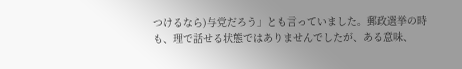つけるなら)与党だろう」とも言っていました。郵政選挙の時も、理で話せる状態ではありませんでしたが、ある意味、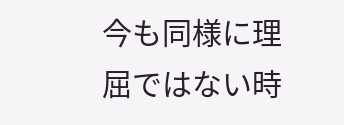今も同様に理屈ではない時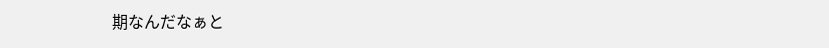期なんだなぁと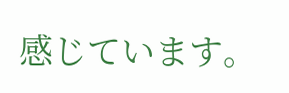感じています。